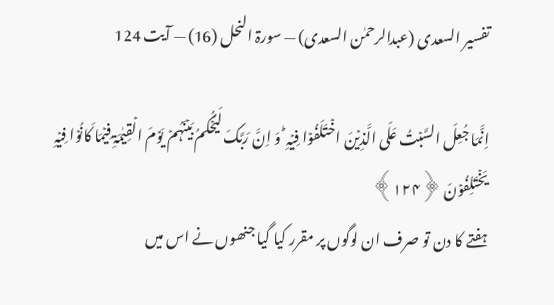تفسیر السعدی (عبدالرحمٰن السعدی) — سورۃ النحل (16) — آیت 124

اِنَّمَا جُعِلَ السَّبۡتُ عَلَی الَّذِیۡنَ اخۡتَلَفُوۡا فِیۡہِ ؕ وَ اِنَّ رَبَّکَ لَیَحۡکُمُ بَیۡنَہُمۡ یَوۡمَ الۡقِیٰمَۃِ فِیۡمَا کَانُوۡا فِیۡہِ یَخۡتَلِفُوۡنَ ﴿۱۲۴﴾
ہفتے کا دن تو صرف ان لوگوں پر مقرر کیا گیا جنھوں نے اس میں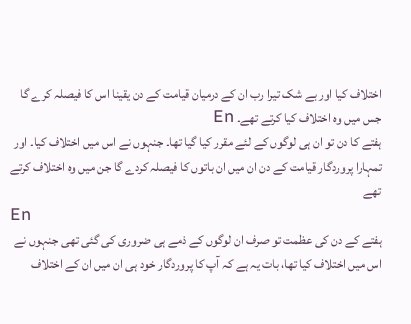اختلاف کیا اور بے شک تیرا رب ان کے درمیان قیامت کے دن یقینا اس کا فیصلہ کرے گا جس میں وہ اختلاف کیا کرتے تھے۔ En
ہفتے کا دن تو ان ہی لوگوں کے لئے مقرر کیا گیا تھا۔ جنہوں نے اس میں اختلاف کیا۔ اور تمہارا پروردگار قیامت کے دن ان میں ان باتوں کا فیصلہ کردے گا جن میں وہ اختلاف کرتے تھے
En
ہفتے کے دن کی عظمت تو صرف ان لوگوں کے ذمے ہی ضروری کی گئی تھی جنہوں نے اس میں اختلاف کیا تھا، بات یہ ہے کہ آپ کا پروردگار خود ہی ان میں ان کے اختلاف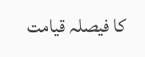کا فیصلہ قیامت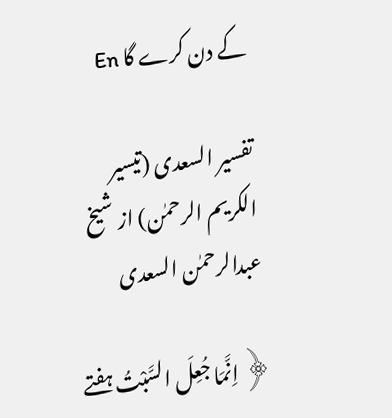کے دن کرے گا En

تفسیر السعدی (تیسیر الکریم الرحمٰن) از شیخ عبدالرحمٰن السعدی

﴿ اِنَّمَا جُعِلَ السَّبْتُ ہفتے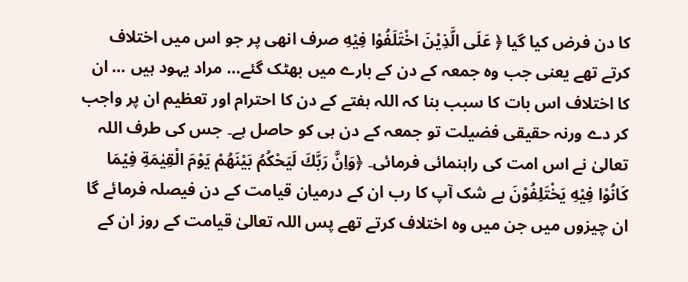کا دن فرض کیا گیا ﴿ عَلَى الَّذِیْنَ اخْتَلَفُوْا فِیْهِ صرف انھی پر جو اس میں اختلاف کرتے تھے یعنی جب وہ جمعہ کے دن کے بارے میں بھٹک گئے… مراد یہود ہیں … ان کا اختلاف اس بات کا سبب بنا کہ اللہ ہفتے کے دن کا احترام اور تعظیم ان پر واجب کر دے ورنہ حقیقی فضیلت تو جمعہ کے دن ہی کو حاصل ہے۔ جس کی طرف اللہ تعالیٰ نے اس امت کی راہنمائی فرمائی۔ ﴿وَاِنَّ رَبَّكَ لَیَحْكُمُ بَیْنَهُمْ یَوْمَ الْقِیٰمَةِ فِیْمَا كَانُوْا فِیْهِ یَخْتَلِفُوْنَ بے شک آپ کا رب ان کے درمیان قیامت کے دن فیصلہ فرمائے گا ان چیزوں میں جن میں وہ اختلاف کرتے تھے پس اللہ تعالیٰ قیامت کے روز ان کے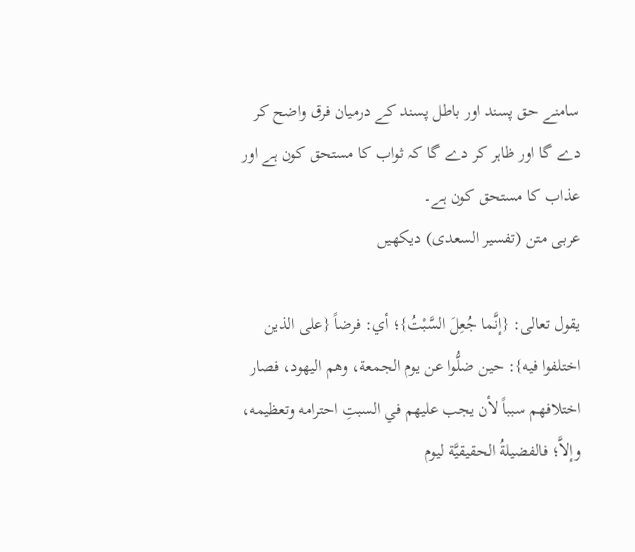سامنے حق پسند اور باطل پسند کے درمیان فرق واضح کر دے گا اور ظاہر کر دے گا کہ ثواب کا مستحق کون ہے اور عذاب کا مستحق کون ہے۔
عربی متن (تفسیر السعدی) دیکھیں

يقول تعالى: {إنَّما جُعِلَ السَّبْتُ}؛ أي: فرضاً {على الذين اختلفوا فيه}: حين ضلُّوا عن يوم الجمعة، وهم اليهود، فصار اختلافهم سبباً لأن يجب عليهم في السبتِ احترامه وتعظيمه، وإلاَّ؛ فالفضيلةُ الحقيقيَّة ليوم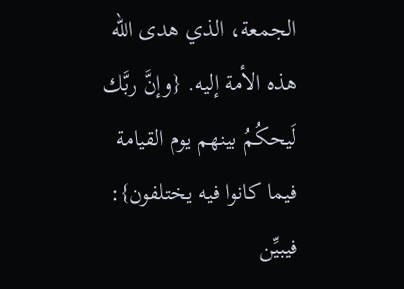الجمعة، الذي هدى الله هذه الأمة إليه. {وإنَّ ربَّك لَيحكُمُ بينهم يوم القيامة فيما كانوا فيه يختلفون}: فيبيِّن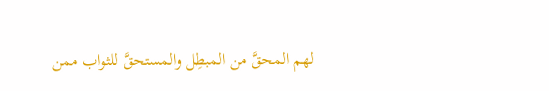لهم المحقَّ من المبطِل والمستحقَّ للثواب ممن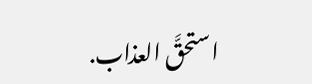استحقَّ العذاب.